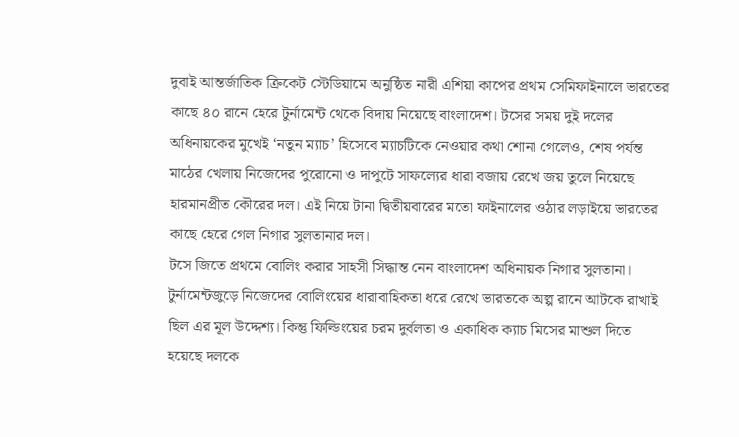দুবাই আন্তর্জাতিক ক্রিকেট স্টেডিয়ামে অনুষ্ঠিত নারী এশিয়া কাপের প্রথম সেমিফাইনালে ভারতের কাছে ৪০ রানে হেরে টুর্নামেন্ট থেকে বিদায় নিয়েছে বাংলাদেশ। টসের সময় দুই দলের অধিনায়কের মুখেই ‘নতুন ম্যাচ’ হিসেবে ম্যাচটিকে নেওয়ার কথা শোনা গেলেও, শেষ পর্যন্ত মাঠের খেলায় নিজেদের পুরোনো ও দাপুটে সাফল্যের ধারা বজায় রেখে জয় তুলে নিয়েছে হারমানপ্রীত কৌরের দল। এই নিয়ে টানা দ্বিতীয়বারের মতো ফাইনালের ওঠার লড়াইয়ে ভারতের কাছে হেরে গেল নিগার সুলতানার দল।
টসে জিতে প্রথমে বোলিং করার সাহসী সিদ্ধান্ত নেন বাংলাদেশ অধিনায়ক নিগার সুলতানা। টুর্নামেন্টজুড়ে নিজেদের বোলিংয়ের ধারাবাহিকতা ধরে রেখে ভারতকে অল্প রানে আটকে রাখাই ছিল এর মূল উদ্দেশ্য। কিন্তু ফিল্ডিংয়ের চরম দুর্বলতা ও একাধিক ক্যাচ মিসের মাশুল দিতে হয়েছে দলকে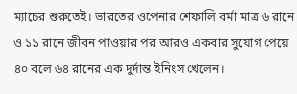ম্যাচের শুরুতেই। ভারতের ওপেনার শেফালি বর্মা মাত্র ৬ রানে ও ১১ রানে জীবন পাওয়ার পর আরও একবার সুযোগ পেয়ে ৪০ বলে ৬৪ রানের এক দুর্দান্ত ইনিংস খেলেন।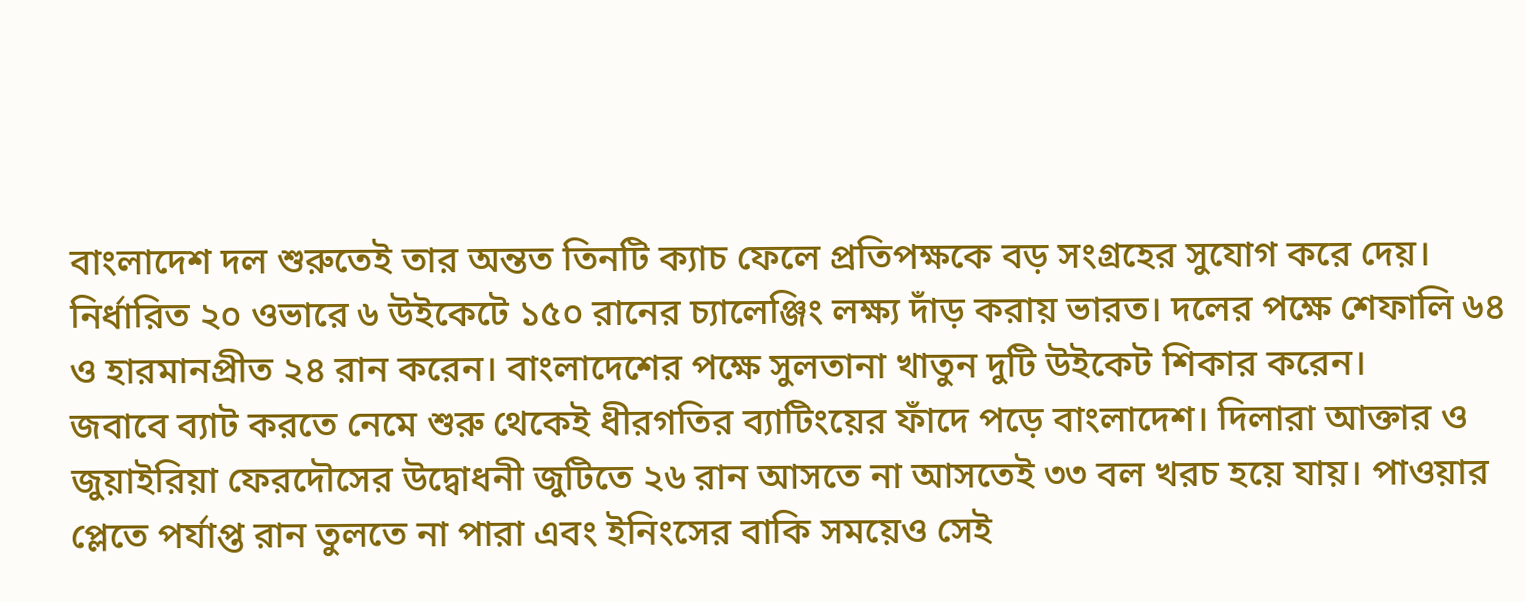বাংলাদেশ দল শুরুতেই তার অন্তত তিনটি ক্যাচ ফেলে প্রতিপক্ষকে বড় সংগ্রহের সুযোগ করে দেয়। নির্ধারিত ২০ ওভারে ৬ উইকেটে ১৫০ রানের চ্যালেঞ্জিং লক্ষ্য দাঁড় করায় ভারত। দলের পক্ষে শেফালি ৬৪ ও হারমানপ্রীত ২৪ রান করেন। বাংলাদেশের পক্ষে সুলতানা খাতুন দুটি উইকেট শিকার করেন।
জবাবে ব্যাট করতে নেমে শুরু থেকেই ধীরগতির ব্যাটিংয়ের ফাঁদে পড়ে বাংলাদেশ। দিলারা আক্তার ও জুয়াইরিয়া ফেরদৌসের উদ্বোধনী জুটিতে ২৬ রান আসতে না আসতেই ৩৩ বল খরচ হয়ে যায়। পাওয়ার প্লেতে পর্যাপ্ত রান তুলতে না পারা এবং ইনিংসের বাকি সময়েও সেই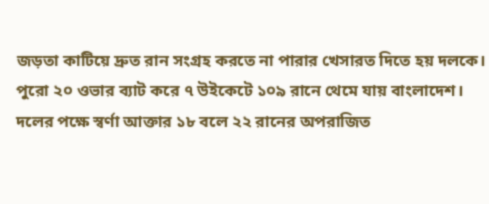জড়তা কাটিয়ে দ্রুত রান সংগ্রহ করতে না পারার খেসারত দিতে হয় দলকে। পুরো ২০ ওভার ব্যাট করে ৭ উইকেটে ১০৯ রানে থেমে যায় বাংলাদেশ। দলের পক্ষে স্বর্ণা আক্তার ১৮ বলে ২২ রানের অপরাজিত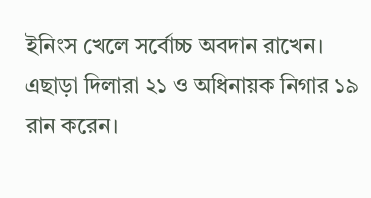ইনিংস খেলে সর্বোচ্চ অবদান রাখেন। এছাড়া দিলারা ২১ ও অধিনায়ক নিগার ১৯ রান করেন।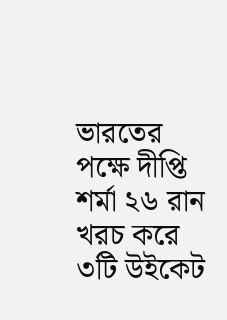ভারতের পক্ষে দীপ্তি শর্মা ২৬ রান খরচ করে ৩টি উইকেট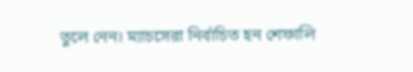তুলে নেন। ম্যাচসেরা নির্বাচিত হন শেফালি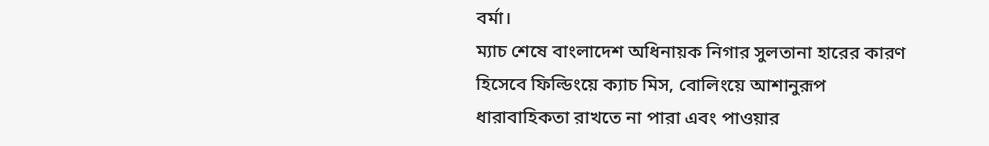বর্মা।
ম্যাচ শেষে বাংলাদেশ অধিনায়ক নিগার সুলতানা হারের কারণ হিসেবে ফিল্ডিংয়ে ক্যাচ মিস, বোলিংয়ে আশানুরূপ ধারাবাহিকতা রাখতে না পারা এবং পাওয়ার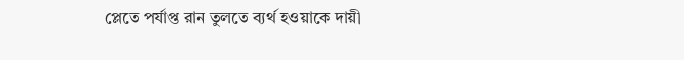প্লেতে পর্যাপ্ত রান তুলতে ব্যর্থ হওয়াকে দায়ী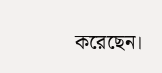করেছেন।